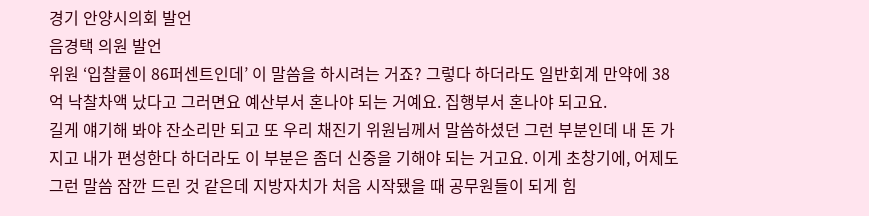경기 안양시의회 발언
음경택 의원 발언
위원 ‘입찰률이 86퍼센트인데’ 이 말씀을 하시려는 거죠? 그렇다 하더라도 일반회계 만약에 38억 낙찰차액 났다고 그러면요 예산부서 혼나야 되는 거예요. 집행부서 혼나야 되고요.
길게 얘기해 봐야 잔소리만 되고 또 우리 채진기 위원님께서 말씀하셨던 그런 부분인데 내 돈 가지고 내가 편성한다 하더라도 이 부분은 좀더 신중을 기해야 되는 거고요. 이게 초창기에, 어제도 그런 말씀 잠깐 드린 것 같은데 지방자치가 처음 시작됐을 때 공무원들이 되게 힘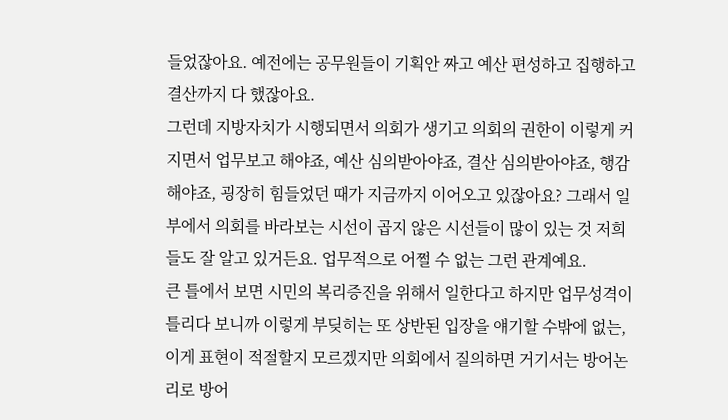들었잖아요. 예전에는 공무원들이 기획안 짜고 예산 편성하고 집행하고 결산까지 다 했잖아요.
그런데 지방자치가 시행되면서 의회가 생기고 의회의 권한이 이렇게 커지면서 업무보고 해야죠, 예산 심의받아야죠, 결산 심의받아야죠, 행감 해야죠, 굉장히 힘들었던 때가 지금까지 이어오고 있잖아요? 그래서 일부에서 의회를 바라보는 시선이 곱지 않은 시선들이 많이 있는 것 저희들도 잘 알고 있거든요. 업무적으로 어쩔 수 없는 그런 관계예요.
큰 틀에서 보면 시민의 복리증진을 위해서 일한다고 하지만 업무성격이 틀리다 보니까 이렇게 부딪히는 또 상반된 입장을 얘기할 수밖에 없는, 이게 표현이 적절할지 모르겠지만 의회에서 질의하면 거기서는 방어논리로 방어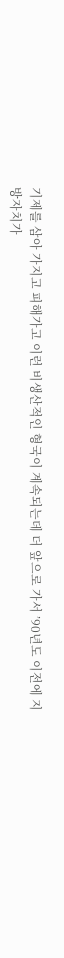기제를 삼아 가지고 피해가고 이런 비생산적인 형국이 계속되는데 더 앞으로 가서 ’90년도 이전에 지방자치가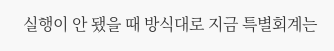실행이 안 됐을 때 방식대로 지금 특별회계는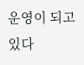운영이 되고 있다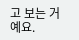고 보는 거예요.